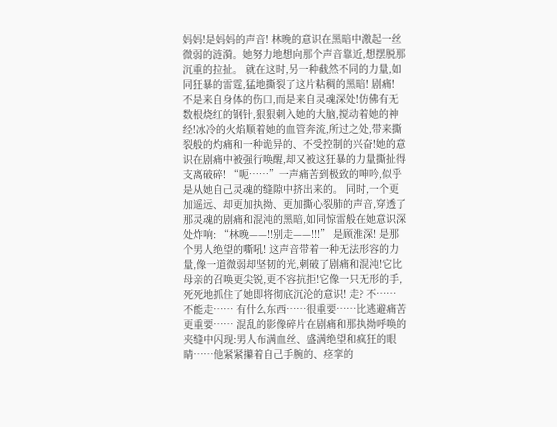妈妈!是妈妈的声音! 林晚的意识在黑暗中激起一丝微弱的涟漪。她努力地想向那个声音靠近,想摆脱那沉重的拉扯。 就在这时,另一种截然不同的力量,如同狂暴的雷霆,猛地撕裂了这片粘稠的黑暗! 剧痛! 不是来自身体的伤口,而是来自灵魂深处!仿佛有无数根烧红的钢针,狠狠刺入她的大脑,搅动着她的神经!冰冷的火焰顺着她的血管奔流,所过之处,带来撕裂般的灼痛和一种诡异的、不受控制的兴奋!她的意识在剧痛中被强行唤醒,却又被这狂暴的力量撕扯得支离破碎! “呃……”一声痛苦到极致的呻吟,似乎是从她自己灵魂的缝隙中挤出来的。 同时,一个更加遥远、却更加执拗、更加撕心裂肺的声音,穿透了那灵魂的剧痛和混沌的黑暗,如同惊雷般在她意识深处炸响: “林晚——!!别走——!!!” 是顾淮深! 是那个男人绝望的嘶吼! 这声音带着一种无法形容的力量,像一道微弱却坚韧的光,刺破了剧痛和混沌!它比母亲的召唤更尖锐,更不容抗拒!它像一只无形的手,死死地抓住了她即将彻底沉沦的意识! 走? 不…… 不能走…… 有什么东西……很重要……比逃避痛苦更重要…… 混乱的影像碎片在剧痛和那执拗呼唤的夹缝中闪现:男人布满血丝、盛满绝望和疯狂的眼睛……他紧紧攥着自己手腕的、痉挛的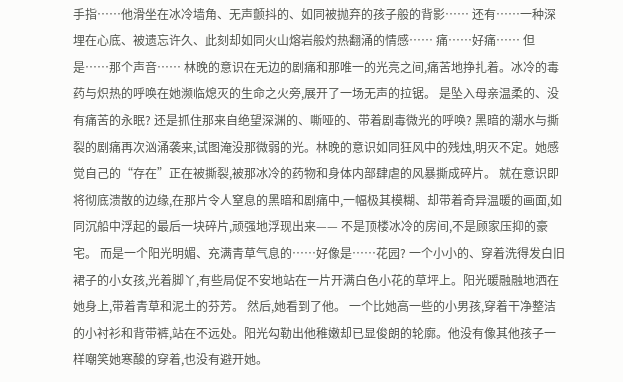手指……他滑坐在冰冷墙角、无声颤抖的、如同被抛弃的孩子般的背影…… 还有……一种深埋在心底、被遗忘许久、此刻却如同火山熔岩般灼热翻涌的情感…… 痛……好痛…… 但是……那个声音…… 林晚的意识在无边的剧痛和那唯一的光亮之间,痛苦地挣扎着。冰冷的毒药与炽热的呼唤在她濒临熄灭的生命之火旁,展开了一场无声的拉锯。 是坠入母亲温柔的、没有痛苦的永眠? 还是抓住那来自绝望深渊的、嘶哑的、带着剧毒微光的呼唤? 黑暗的潮水与撕裂的剧痛再次汹涌袭来,试图淹没那微弱的光。林晚的意识如同狂风中的残烛,明灭不定。她感觉自己的“存在”正在被撕裂,被那冰冷的药物和身体内部肆虐的风暴撕成碎片。 就在意识即将彻底溃散的边缘,在那片令人窒息的黑暗和剧痛中,一幅极其模糊、却带着奇异温暖的画面,如同沉船中浮起的最后一块碎片,顽强地浮现出来—— 不是顶楼冰冷的房间,不是顾家压抑的豪宅。 而是一个阳光明媚、充满青草气息的……好像是……花园? 一个小小的、穿着洗得发白旧裙子的小女孩,光着脚丫,有些局促不安地站在一片开满白色小花的草坪上。阳光暖融融地洒在她身上,带着青草和泥土的芬芳。 然后,她看到了他。 一个比她高一些的小男孩,穿着干净整洁的小衬衫和背带裤,站在不远处。阳光勾勒出他稚嫩却已显俊朗的轮廓。他没有像其他孩子一样嘲笑她寒酸的穿着,也没有避开她。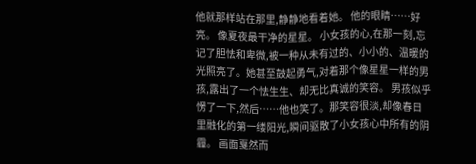他就那样站在那里,静静地看着她。 他的眼睛……好亮。 像夏夜最干净的星星。 小女孩的心,在那一刻,忘记了胆怯和卑微,被一种从未有过的、小小的、温暖的光照亮了。她甚至鼓起勇气,对着那个像星星一样的男孩,露出了一个怯生生、却无比真诚的笑容。 男孩似乎愣了一下,然后……他也笑了。那笑容很淡,却像春日里融化的第一缕阳光,瞬间驱散了小女孩心中所有的阴霾。 画面戛然而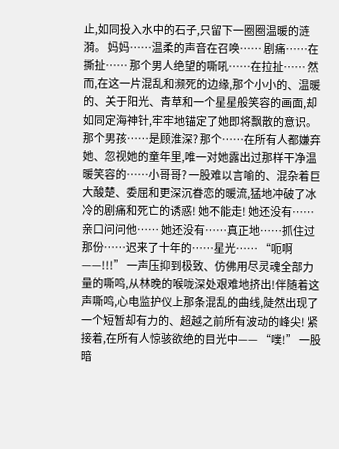止,如同投入水中的石子,只留下一圈圈温暖的涟漪。 妈妈……温柔的声音在召唤…… 剧痛……在撕扯…… 那个男人绝望的嘶吼……在拉扯…… 然而,在这一片混乱和濒死的边缘,那个小小的、温暖的、关于阳光、青草和一个星星般笑容的画面,却如同定海神针,牢牢地锚定了她即将飘散的意识。 那个男孩……是顾淮深? 那个……在所有人都嫌弃她、忽视她的童年里,唯一对她露出过那样干净温暖笑容的……小哥哥? 一股难以言喻的、混杂着巨大酸楚、委屈和更深沉眷恋的暖流,猛地冲破了冰冷的剧痛和死亡的诱惑! 她不能走! 她还没有……亲口问问他…… 她还没有……真正地……抓住过那份……迟来了十年的……星光…… “呃啊——!!!” 一声压抑到极致、仿佛用尽灵魂全部力量的嘶鸣,从林晚的喉咙深处艰难地挤出!伴随着这声嘶鸣,心电监护仪上那条混乱的曲线,陡然出现了一个短暂却有力的、超越之前所有波动的峰尖! 紧接着,在所有人惊骇欲绝的目光中—— “噗!” 一股暗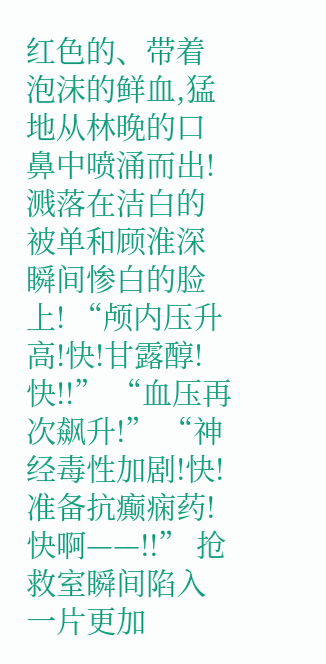红色的、带着泡沫的鲜血,猛地从林晚的口鼻中喷涌而出!溅落在洁白的被单和顾淮深瞬间惨白的脸上! “颅内压升高!快!甘露醇!快!!” “血压再次飙升!” “神经毒性加剧!快!准备抗癫痫药!快啊——!!” 抢救室瞬间陷入一片更加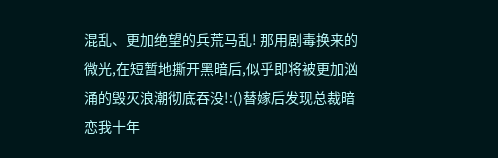混乱、更加绝望的兵荒马乱! 那用剧毒换来的微光,在短暂地撕开黑暗后,似乎即将被更加汹涌的毁灭浪潮彻底吞没!:()替嫁后发现总裁暗恋我十年